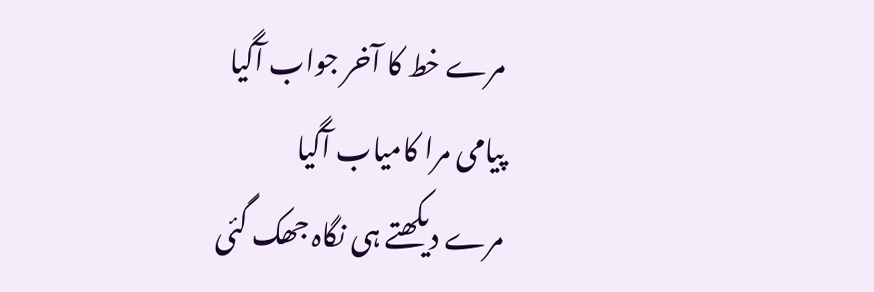مرے خط کا آخر جواب آگیا
پیامی مرا کامیاب آگیا
مرے دیکھتے ہی نگاہ جھک گئی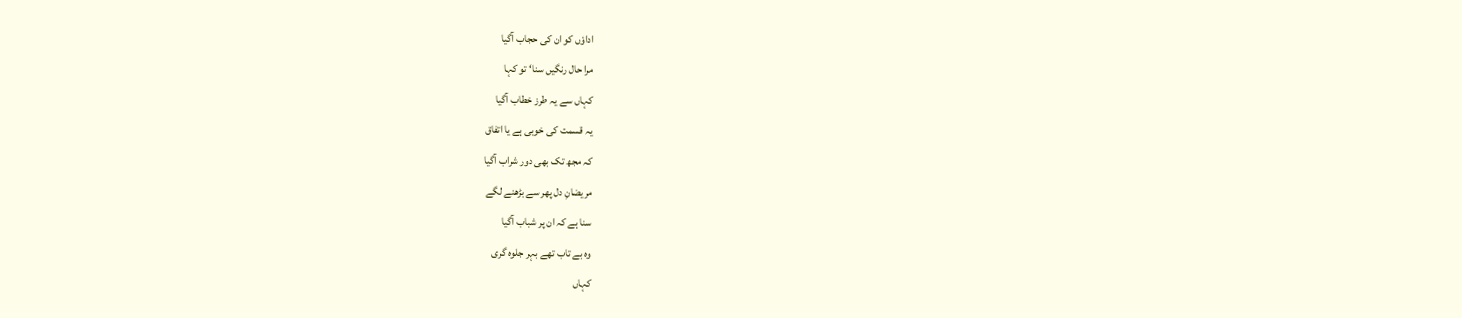اداوٗں کو ان کی حجاب آگیا
مرا حال رنگیں سنا‘ تو کہا
کہاں سے یہ طرز خطاب آگیا
یہ قسمت کی خوبی ہے یا اتفاق
کہ مجھ تک بھی دور شراب آگیا
مریضانِ دل پھر سے بڑھنے لگے
سنا ہے کہ ان پر شباب آگیا
وہ بے تاب تھے بہر جلوہ گری
کہاں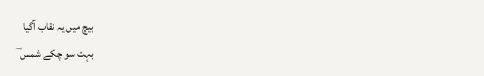بیچ میں یہ نقاب آگیا
بہت سو چکے شمس ؔ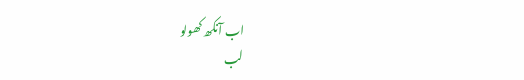اب آنکھ کھولو
لب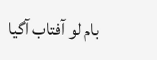بام لو آفتاب آگیا